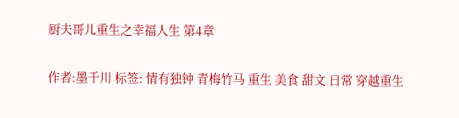厨夫哥儿重生之幸福人生 第4章

作者:墨千川 标签: 情有独钟 青梅竹马 重生 美食 甜文 日常 穿越重生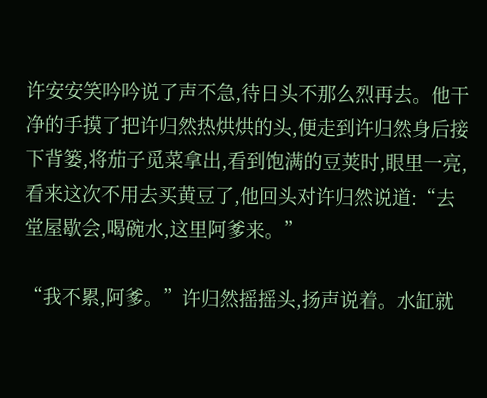许安安笑吟吟说了声不急,待日头不那么烈再去。他干净的手摸了把许归然热烘烘的头,便走到许归然身后接下背篓,将茄子觅菜拿出,看到饱满的豆荚时,眼里一亮,看来这次不用去买黄豆了,他回头对许归然说道:“去堂屋歇会,喝碗水,这里阿爹来。”

“我不累,阿爹。”许归然摇摇头,扬声说着。水缸就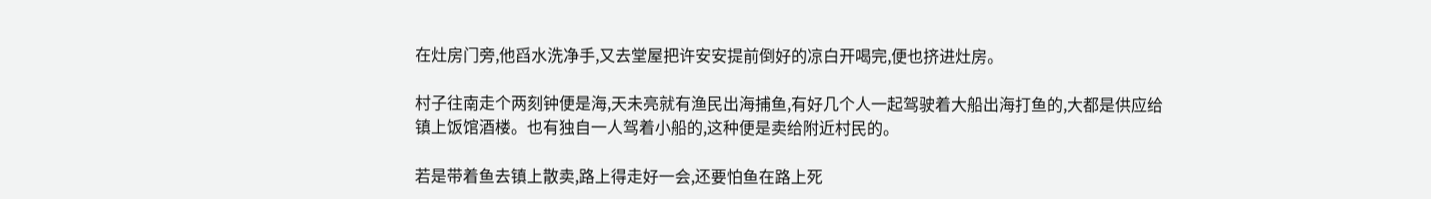在灶房门旁,他舀水洗净手,又去堂屋把许安安提前倒好的凉白开喝完,便也挤进灶房。

村子往南走个两刻钟便是海,天未亮就有渔民出海捕鱼,有好几个人一起驾驶着大船出海打鱼的,大都是供应给镇上饭馆酒楼。也有独自一人驾着小船的,这种便是卖给附近村民的。

若是带着鱼去镇上散卖,路上得走好一会,还要怕鱼在路上死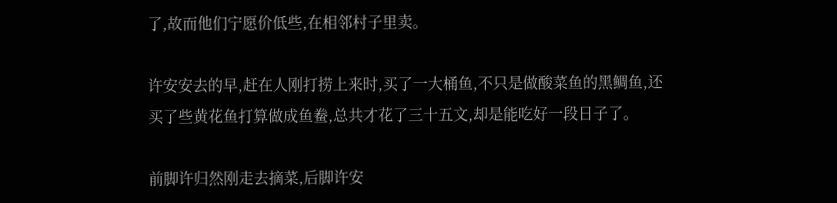了,故而他们宁愿价低些,在相邻村子里卖。

许安安去的早,赶在人刚打捞上来时,买了一大桶鱼,不只是做酸菜鱼的黑鲷鱼,还买了些黄花鱼打算做成鱼鲞,总共才花了三十五文,却是能吃好一段日子了。

前脚许归然刚走去摘菜,后脚许安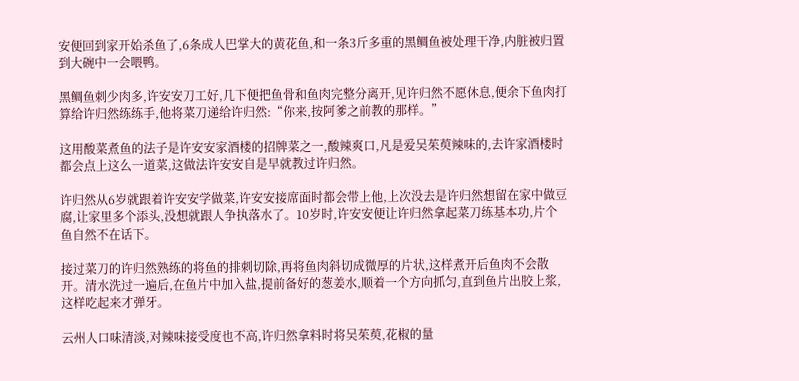安便回到家开始杀鱼了,6条成人巴掌大的黄花鱼,和一条3斤多重的黑鲷鱼被处理干净,内脏被归置到大碗中一会喂鸭。

黑鲷鱼刺少肉多,许安安刀工好,几下便把鱼骨和鱼肉完整分离开,见许归然不愿休息,便余下鱼肉打算给许归然练练手,他将菜刀递给许归然:“你来,按阿爹之前教的那样。”

这用酸菜煮鱼的法子是许安安家酒楼的招牌菜之一,酸辣爽口,凡是爱吴茱萸辣味的,去许家酒楼时都会点上这么一道菜,这做法许安安自是早就教过许归然。

许归然从6岁就跟着许安安学做菜,许安安接席面时都会带上他,上次没去是许归然想留在家中做豆腐,让家里多个添头,没想就跟人争执落水了。10岁时,许安安便让许归然拿起菜刀练基本功,片个鱼自然不在话下。

接过菜刀的许归然熟练的将鱼的排刺切除,再将鱼肉斜切成微厚的片状,这样煮开后鱼肉不会散开。清水洗过一遍后,在鱼片中加入盐,提前备好的葱姜水,顺着一个方向抓匀,直到鱼片出胶上浆,这样吃起来才弹牙。

云州人口味清淡,对辣味接受度也不高,许归然拿料时将吴茱萸,花椒的量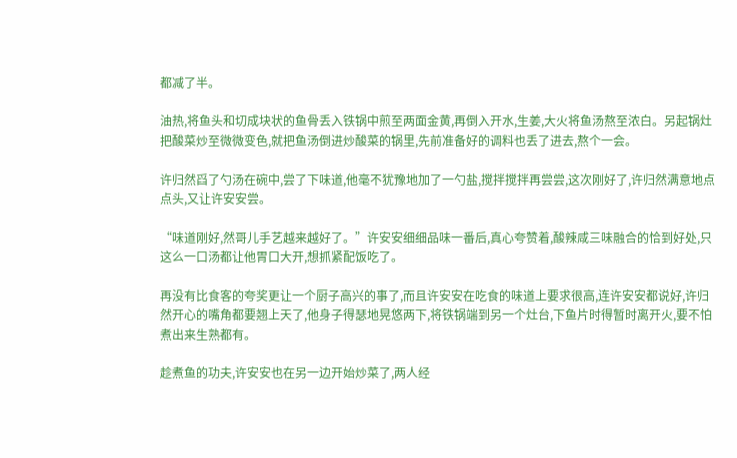都减了半。

油热,将鱼头和切成块状的鱼骨丢入铁锅中煎至两面金黄,再倒入开水,生姜,大火将鱼汤熬至浓白。另起锅灶把酸菜炒至微微变色,就把鱼汤倒进炒酸菜的锅里,先前准备好的调料也丢了进去,熬个一会。

许归然舀了勺汤在碗中,尝了下味道,他毫不犹豫地加了一勺盐,搅拌搅拌再尝尝,这次刚好了,许归然满意地点点头,又让许安安尝。

“味道刚好,然哥儿手艺越来越好了。”许安安细细品味一番后,真心夸赞着,酸辣咸三味融合的恰到好处,只这么一口汤都让他胃口大开,想抓紧配饭吃了。

再没有比食客的夸奖更让一个厨子高兴的事了,而且许安安在吃食的味道上要求很高,连许安安都说好,许归然开心的嘴角都要翘上天了,他身子得瑟地晃悠两下,将铁锅端到另一个灶台,下鱼片时得暂时离开火,要不怕煮出来生熟都有。

趁煮鱼的功夫,许安安也在另一边开始炒菜了,两人经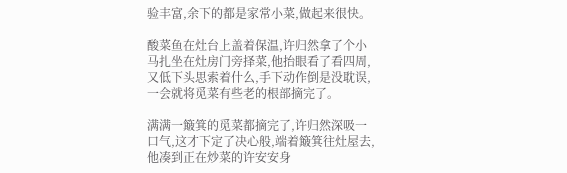验丰富,余下的都是家常小菜,做起来很快。

酸菜鱼在灶台上盖着保温,许归然拿了个小马扎坐在灶房门旁择菜,他抬眼看了看四周,又低下头思索着什么,手下动作倒是没耽误,一会就将觅菜有些老的根部摘完了。

满满一簸箕的觅菜都摘完了,许归然深吸一口气,这才下定了决心般,端着簸箕往灶屋去,他凑到正在炒菜的许安安身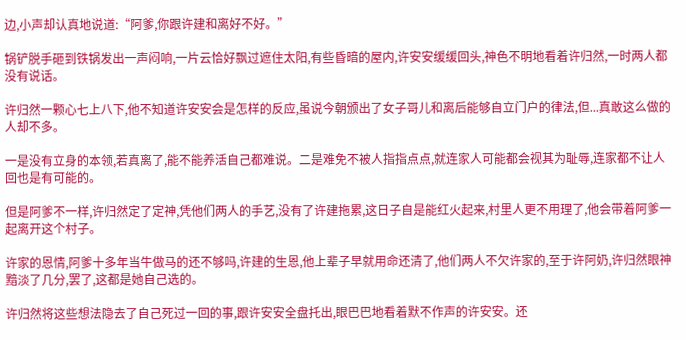边,小声却认真地说道:“阿爹,你跟许建和离好不好。”

锅铲脱手砸到铁锅发出一声闷响,一片云恰好飘过遮住太阳,有些昏暗的屋内,许安安缓缓回头,神色不明地看着许归然,一时两人都没有说话。

许归然一颗心七上八下,他不知道许安安会是怎样的反应,虽说今朝颁出了女子哥儿和离后能够自立门户的律法,但...真敢这么做的人却不多。

一是没有立身的本领,若真离了,能不能养活自己都难说。二是难免不被人指指点点,就连家人可能都会视其为耻辱,连家都不让人回也是有可能的。

但是阿爹不一样,许归然定了定神,凭他们两人的手艺,没有了许建拖累,这日子自是能红火起来,村里人更不用理了,他会带着阿爹一起离开这个村子。

许家的恩情,阿爹十多年当牛做马的还不够吗,许建的生恩,他上辈子早就用命还清了,他们两人不欠许家的,至于许阿奶,许归然眼神黯淡了几分,罢了,这都是她自己选的。

许归然将这些想法隐去了自己死过一回的事,跟许安安全盘托出,眼巴巴地看着默不作声的许安安。还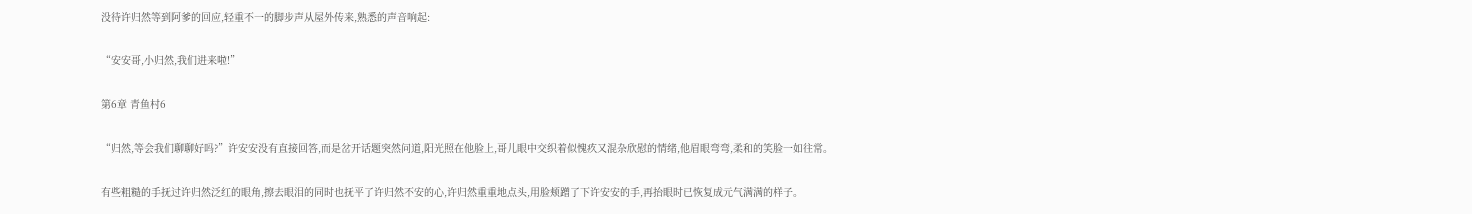没待许归然等到阿爹的回应,轻重不一的脚步声从屋外传来,熟悉的声音响起:

“安安哥,小归然,我们进来啦!”

第6章 青鱼村6

“归然,等会我们聊聊好吗?”许安安没有直接回答,而是岔开话题突然问道,阳光照在他脸上,哥儿眼中交织着似愧疚又混杂欣慰的情绪,他眉眼弯弯,柔和的笑脸一如往常。

有些粗糙的手抚过许归然泛红的眼角,擦去眼泪的同时也抚平了许归然不安的心,许归然重重地点头,用脸颊蹭了下许安安的手,再抬眼时已恢复成元气满满的样子。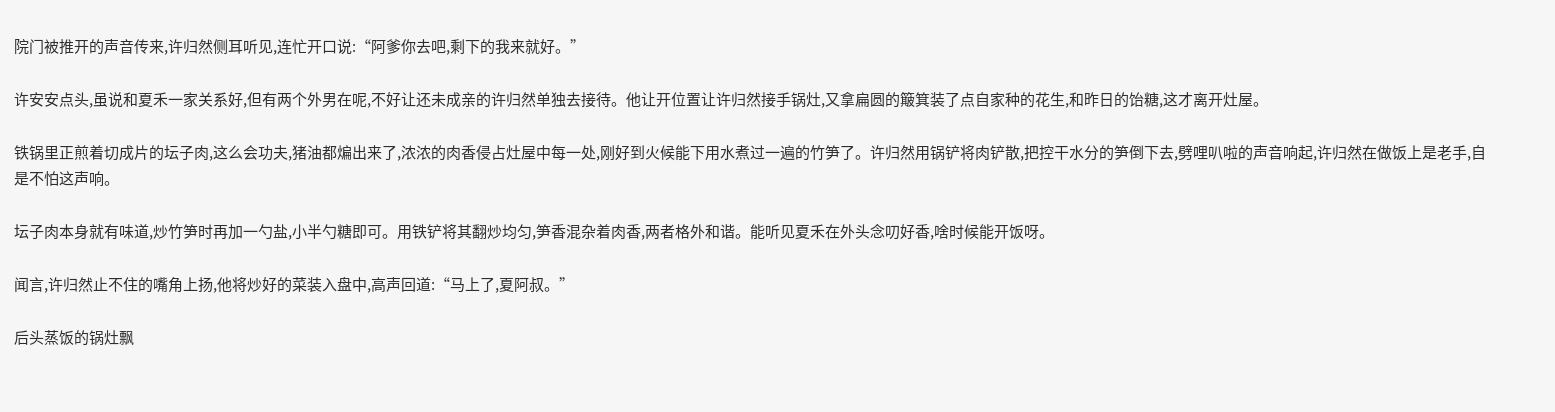院门被推开的声音传来,许归然侧耳听见,连忙开口说:“阿爹你去吧,剩下的我来就好。”

许安安点头,虽说和夏禾一家关系好,但有两个外男在呢,不好让还未成亲的许归然单独去接待。他让开位置让许归然接手锅灶,又拿扁圆的簸箕装了点自家种的花生,和昨日的饴糖,这才离开灶屋。

铁锅里正煎着切成片的坛子肉,这么会功夫,猪油都煸出来了,浓浓的肉香侵占灶屋中每一处,刚好到火候能下用水煮过一遍的竹笋了。许归然用锅铲将肉铲散,把控干水分的笋倒下去,劈哩叭啦的声音响起,许归然在做饭上是老手,自是不怕这声响。

坛子肉本身就有味道,炒竹笋时再加一勺盐,小半勺糖即可。用铁铲将其翻炒均匀,笋香混杂着肉香,两者格外和谐。能听见夏禾在外头念叨好香,啥时候能开饭呀。

闻言,许归然止不住的嘴角上扬,他将炒好的菜装入盘中,高声回道:“马上了,夏阿叔。”

后头蒸饭的锅灶飘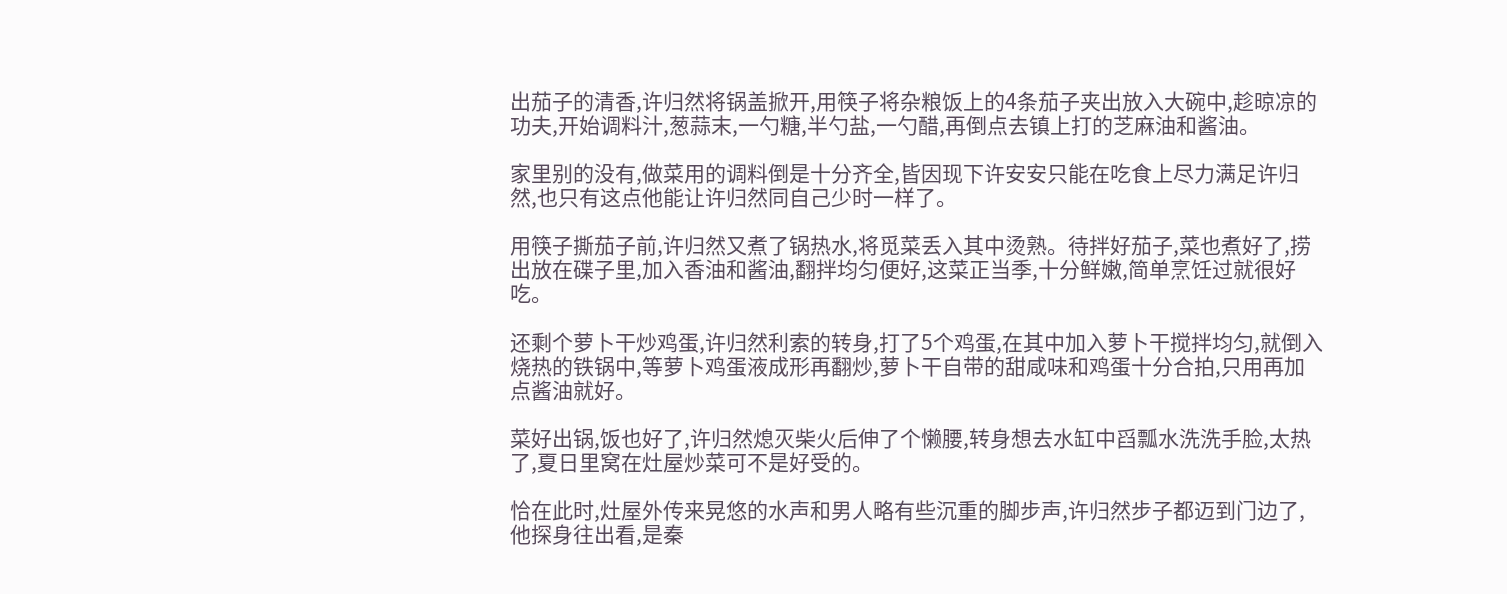出茄子的清香,许归然将锅盖掀开,用筷子将杂粮饭上的4条茄子夹出放入大碗中,趁晾凉的功夫,开始调料汁,葱蒜末,一勺糖,半勺盐,一勺醋,再倒点去镇上打的芝麻油和酱油。

家里别的没有,做菜用的调料倒是十分齐全,皆因现下许安安只能在吃食上尽力满足许归然,也只有这点他能让许归然同自己少时一样了。

用筷子撕茄子前,许归然又煮了锅热水,将觅菜丢入其中烫熟。待拌好茄子,菜也煮好了,捞出放在碟子里,加入香油和酱油,翻拌均匀便好,这菜正当季,十分鲜嫩,简单烹饪过就很好吃。

还剩个萝卜干炒鸡蛋,许归然利索的转身,打了5个鸡蛋,在其中加入萝卜干搅拌均匀,就倒入烧热的铁锅中,等萝卜鸡蛋液成形再翻炒,萝卜干自带的甜咸味和鸡蛋十分合拍,只用再加点酱油就好。

菜好出锅,饭也好了,许归然熄灭柴火后伸了个懒腰,转身想去水缸中舀瓢水洗洗手脸,太热了,夏日里窝在灶屋炒菜可不是好受的。

恰在此时,灶屋外传来晃悠的水声和男人略有些沉重的脚步声,许归然步子都迈到门边了,他探身往出看,是秦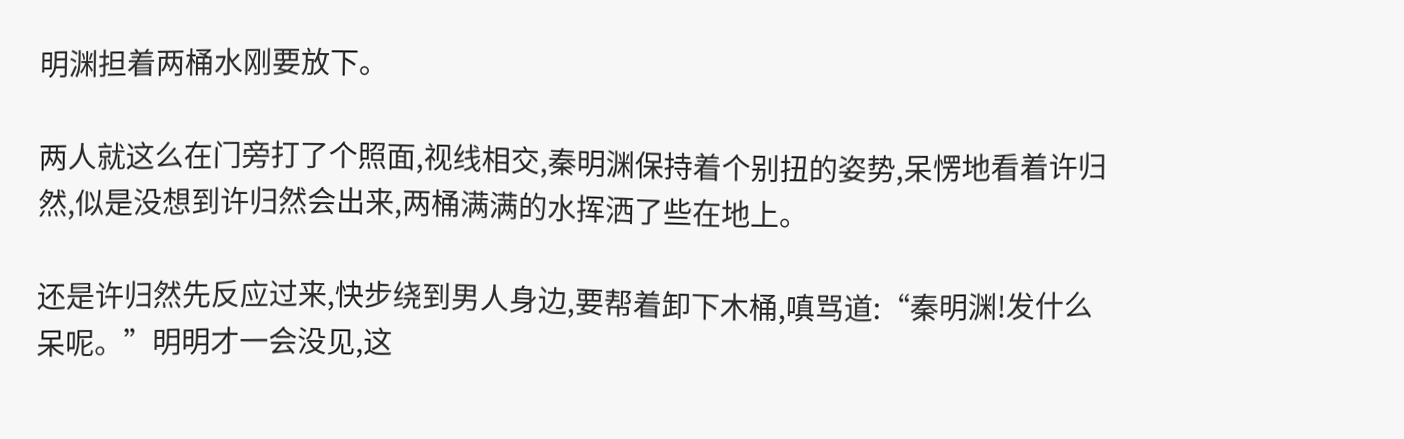明渊担着两桶水刚要放下。

两人就这么在门旁打了个照面,视线相交,秦明渊保持着个别扭的姿势,呆愣地看着许归然,似是没想到许归然会出来,两桶满满的水挥洒了些在地上。

还是许归然先反应过来,快步绕到男人身边,要帮着卸下木桶,嗔骂道:“秦明渊!发什么呆呢。”明明才一会没见,这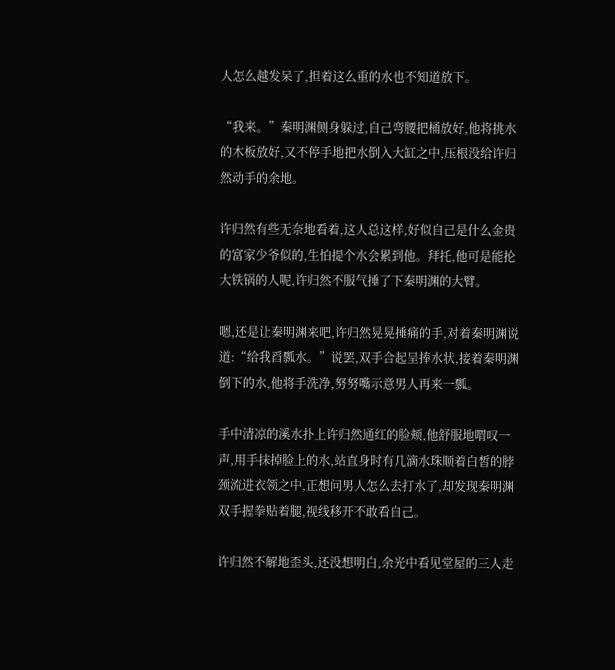人怎么越发呆了,担着这么重的水也不知道放下。

“我来。”秦明渊侧身躲过,自己弯腰把桶放好,他将挑水的木板放好,又不停手地把水倒入大缸之中,压根没给许归然动手的余地。

许归然有些无奈地看着,这人总这样,好似自己是什么金贵的富家少爷似的,生怕提个水会累到他。拜托,他可是能抡大铁锅的人呢,许归然不服气捶了下秦明渊的大臂。

嗯,还是让秦明渊来吧,许归然晃晃捶痛的手,对着秦明渊说道:“给我舀瓢水。”说罢,双手合起呈捧水状,接着秦明渊倒下的水,他将手洗净,努努嘴示意男人再来一瓢。

手中清凉的溪水扑上许归然通红的脸颊,他舒服地喟叹一声,用手抹掉脸上的水,站直身时有几滴水珠顺着白皙的脖颈流进衣领之中,正想问男人怎么去打水了,却发现秦明渊双手握拳贴着腿,视线移开不敢看自己。

许归然不解地歪头,还没想明白,余光中看见堂屋的三人走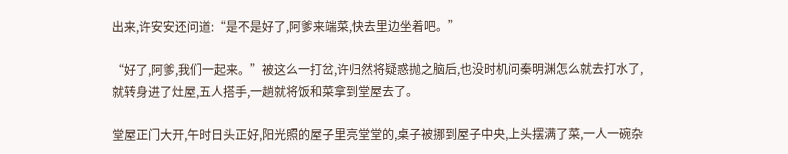出来,许安安还问道:“是不是好了,阿爹来端菜,快去里边坐着吧。”

“好了,阿爹,我们一起来。”被这么一打岔,许归然将疑惑抛之脑后,也没时机问秦明渊怎么就去打水了,就转身进了灶屋,五人搭手,一趟就将饭和菜拿到堂屋去了。

堂屋正门大开,午时日头正好,阳光照的屋子里亮堂堂的,桌子被挪到屋子中央,上头摆满了菜,一人一碗杂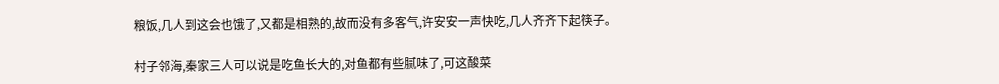粮饭,几人到这会也饿了,又都是相熟的,故而没有多客气,许安安一声快吃,几人齐齐下起筷子。

村子邻海,秦家三人可以说是吃鱼长大的,对鱼都有些腻味了,可这酸菜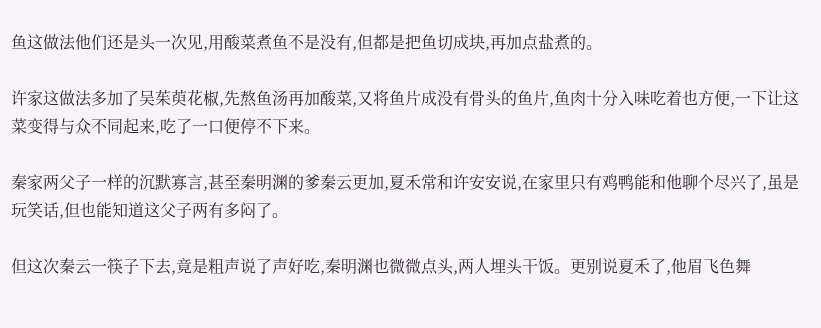鱼这做法他们还是头一次见,用酸菜煮鱼不是没有,但都是把鱼切成块,再加点盐煮的。

许家这做法多加了吴茱萸花椒,先熬鱼汤再加酸菜,又将鱼片成没有骨头的鱼片,鱼肉十分入味吃着也方便,一下让这菜变得与众不同起来,吃了一口便停不下来。

秦家两父子一样的沉默寡言,甚至秦明渊的爹秦云更加,夏禾常和许安安说,在家里只有鸡鸭能和他聊个尽兴了,虽是玩笑话,但也能知道这父子两有多闷了。

但这次秦云一筷子下去,竟是粗声说了声好吃,秦明渊也微微点头,两人埋头干饭。更别说夏禾了,他眉飞色舞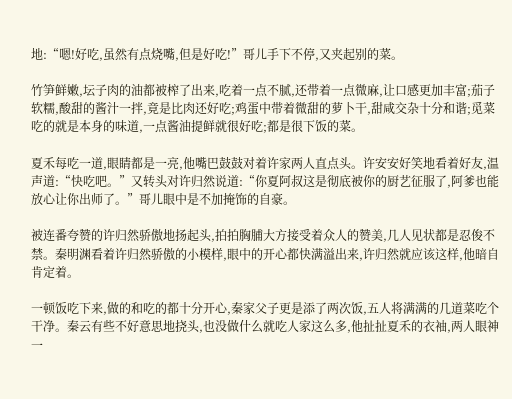地:“嗯!好吃,虽然有点烧嘴,但是好吃!”哥儿手下不停,又夹起别的菜。

竹笋鲜嫩,坛子肉的油都被榨了出来,吃着一点不腻,还带着一点微麻,让口感更加丰富;茄子软糯,酸甜的酱汁一拌,竟是比肉还好吃;鸡蛋中带着微甜的萝卜干,甜咸交杂十分和谐;觅菜吃的就是本身的味道,一点酱油提鲜就很好吃;都是很下饭的菜。

夏禾每吃一道,眼睛都是一亮,他嘴巴鼓鼓对着许家两人直点头。许安安好笑地看着好友,温声道:“快吃吧。”又转头对许归然说道:“你夏阿叔这是彻底被你的厨艺征服了,阿爹也能放心让你出师了。”哥儿眼中是不加掩饰的自豪。

被连番夸赞的许归然骄傲地扬起头,拍拍胸脯大方接受着众人的赞美,几人见状都是忍俊不禁。秦明渊看着许归然骄傲的小模样,眼中的开心都快满溢出来,许归然就应该这样,他暗自肯定着。

一顿饭吃下来,做的和吃的都十分开心,秦家父子更是添了两次饭,五人将满满的几道菜吃个干净。秦云有些不好意思地挠头,也没做什么就吃人家这么多,他扯扯夏禾的衣袖,两人眼神一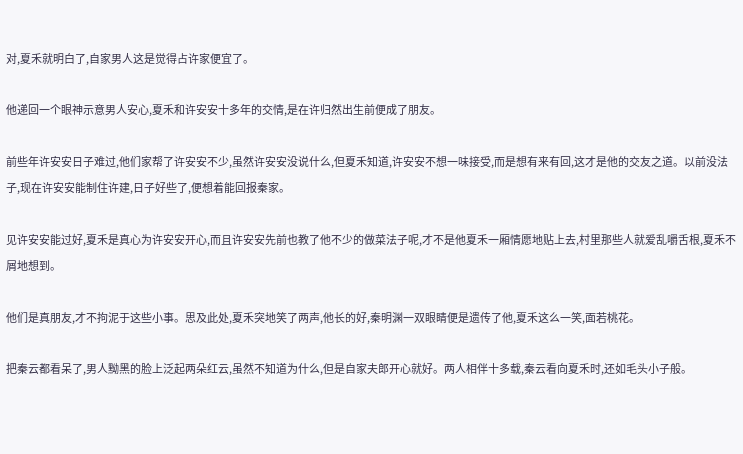对,夏禾就明白了,自家男人这是觉得占许家便宜了。

他递回一个眼神示意男人安心,夏禾和许安安十多年的交情,是在许归然出生前便成了朋友。

前些年许安安日子难过,他们家帮了许安安不少,虽然许安安没说什么,但夏禾知道,许安安不想一味接受,而是想有来有回,这才是他的交友之道。以前没法子,现在许安安能制住许建,日子好些了,便想着能回报秦家。

见许安安能过好,夏禾是真心为许安安开心,而且许安安先前也教了他不少的做菜法子呢,才不是他夏禾一厢情愿地贴上去,村里那些人就爱乱嚼舌根,夏禾不屑地想到。

他们是真朋友,才不拘泥于这些小事。思及此处,夏禾突地笑了两声,他长的好,秦明渊一双眼睛便是遗传了他,夏禾这么一笑,面若桃花。

把秦云都看呆了,男人黝黑的脸上泛起两朵红云,虽然不知道为什么,但是自家夫郎开心就好。两人相伴十多载,秦云看向夏禾时,还如毛头小子般。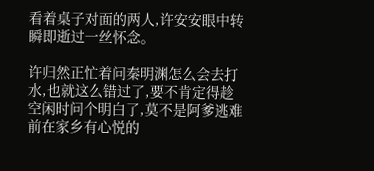看着桌子对面的两人,许安安眼中转瞬即逝过一丝怀念。

许归然正忙着问秦明渊怎么会去打水,也就这么错过了,要不肯定得趁空闲时问个明白了,莫不是阿爹逃难前在家乡有心悦的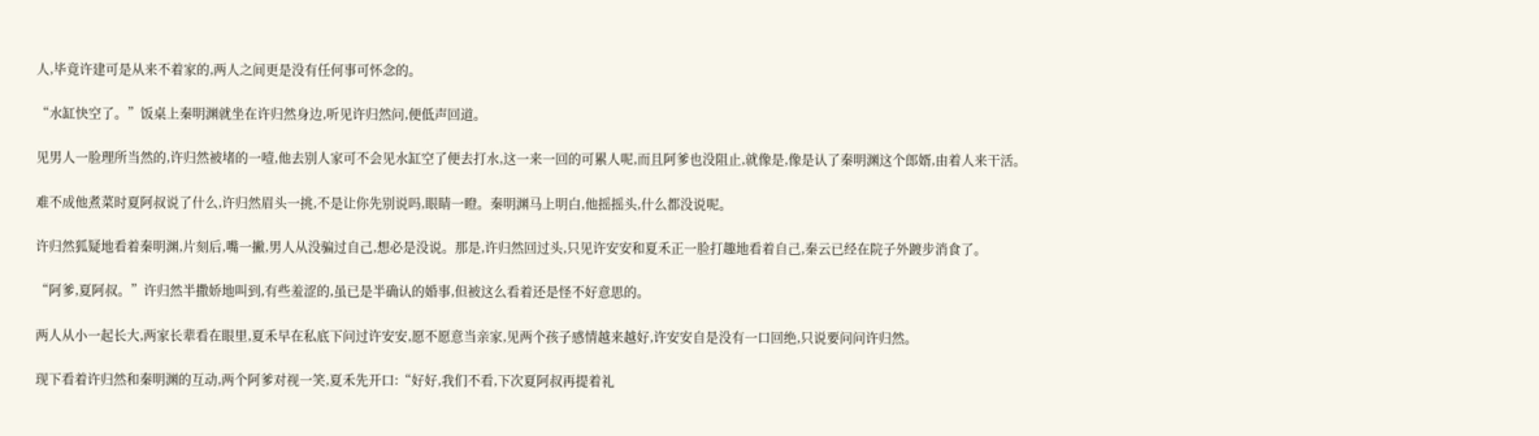人,毕竟许建可是从来不着家的,两人之间更是没有任何事可怀念的。

“水缸快空了。”饭桌上秦明渊就坐在许归然身边,听见许归然问,便低声回道。

见男人一脸理所当然的,许归然被堵的一噎,他去别人家可不会见水缸空了便去打水,这一来一回的可累人呢,而且阿爹也没阻止,就像是,像是认了秦明渊这个郎婿,由着人来干活。

难不成他煮菜时夏阿叔说了什么,许归然眉头一挑,不是让你先别说吗,眼睛一瞪。秦明渊马上明白,他摇摇头,什么都没说呢。

许归然狐疑地看着秦明渊,片刻后,嘴一撇,男人从没骗过自己,想必是没说。那是,许归然回过头,只见许安安和夏禾正一脸打趣地看着自己,秦云已经在院子外踱步消食了。

“阿爹,夏阿叔。”许归然半撒娇地叫到,有些羞涩的,虽已是半确认的婚事,但被这么看着还是怪不好意思的。

两人从小一起长大,两家长辈看在眼里,夏禾早在私底下问过许安安,愿不愿意当亲家,见两个孩子感情越来越好,许安安自是没有一口回绝,只说要问问许归然。

现下看着许归然和秦明渊的互动,两个阿爹对视一笑,夏禾先开口:“好好,我们不看,下次夏阿叔再提着礼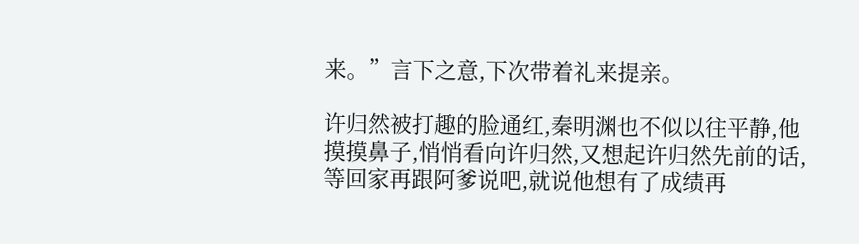来。”言下之意,下次带着礼来提亲。

许归然被打趣的脸通红,秦明渊也不似以往平静,他摸摸鼻子,悄悄看向许归然,又想起许归然先前的话,等回家再跟阿爹说吧,就说他想有了成绩再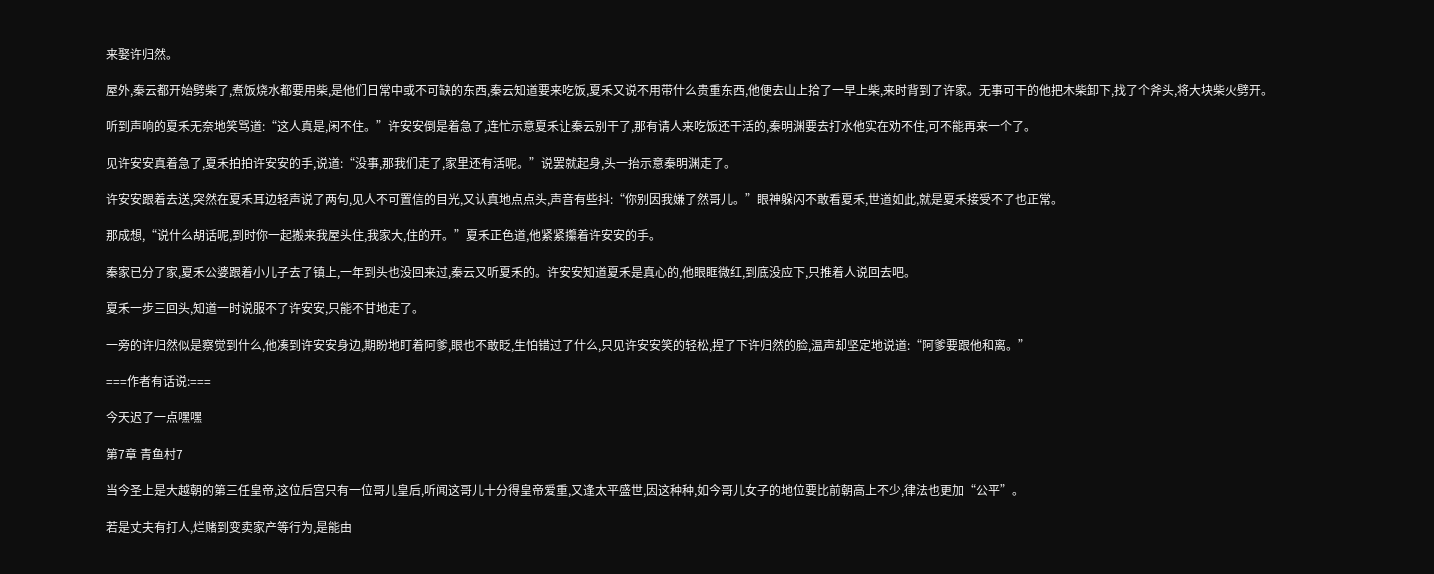来娶许归然。

屋外,秦云都开始劈柴了,煮饭烧水都要用柴,是他们日常中或不可缺的东西,秦云知道要来吃饭,夏禾又说不用带什么贵重东西,他便去山上拾了一早上柴,来时背到了许家。无事可干的他把木柴卸下,找了个斧头,将大块柴火劈开。

听到声响的夏禾无奈地笑骂道:“这人真是,闲不住。”许安安倒是着急了,连忙示意夏禾让秦云别干了,那有请人来吃饭还干活的,秦明渊要去打水他实在劝不住,可不能再来一个了。

见许安安真着急了,夏禾拍拍许安安的手,说道:“没事,那我们走了,家里还有活呢。”说罢就起身,头一抬示意秦明渊走了。

许安安跟着去送,突然在夏禾耳边轻声说了两句,见人不可置信的目光,又认真地点点头,声音有些抖:“你别因我嫌了然哥儿。”眼神躲闪不敢看夏禾,世道如此,就是夏禾接受不了也正常。

那成想,“说什么胡话呢,到时你一起搬来我屋头住,我家大,住的开。”夏禾正色道,他紧紧攥着许安安的手。

秦家已分了家,夏禾公婆跟着小儿子去了镇上,一年到头也没回来过,秦云又听夏禾的。许安安知道夏禾是真心的,他眼眶微红,到底没应下,只推着人说回去吧。

夏禾一步三回头,知道一时说服不了许安安,只能不甘地走了。

一旁的许归然似是察觉到什么,他凑到许安安身边,期盼地盯着阿爹,眼也不敢眨,生怕错过了什么,只见许安安笑的轻松,捏了下许归然的脸,温声却坚定地说道:“阿爹要跟他和离。”

===作者有话说:===

今天迟了一点嘿嘿

第7章 青鱼村7

当今圣上是大越朝的第三任皇帝,这位后宫只有一位哥儿皇后,听闻这哥儿十分得皇帝爱重,又逢太平盛世,因这种种,如今哥儿女子的地位要比前朝高上不少,律法也更加“公平”。

若是丈夫有打人,烂赌到变卖家产等行为,是能由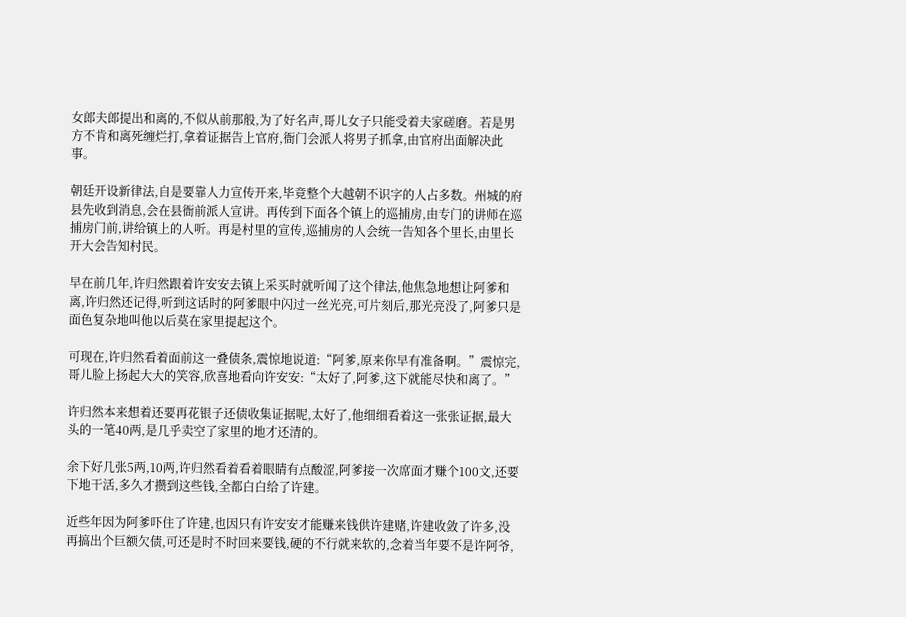女郎夫郎提出和离的,不似从前那般,为了好名声,哥儿女子只能受着夫家磋磨。若是男方不肯和离死缠烂打,拿着证据告上官府,衙门会派人将男子抓拿,由官府出面解决此事。

朝廷开设新律法,自是要靠人力宣传开来,毕竟整个大越朝不识字的人占多数。州城的府县先收到消息,会在县衙前派人宣讲。再传到下面各个镇上的巡捕房,由专门的讲师在巡捕房门前,讲给镇上的人听。再是村里的宣传,巡捕房的人会统一告知各个里长,由里长开大会告知村民。

早在前几年,许归然跟着许安安去镇上采买时就听闻了这个律法,他焦急地想让阿爹和离,许归然还记得,听到这话时的阿爹眼中闪过一丝光亮,可片刻后,那光亮没了,阿爹只是面色复杂地叫他以后莫在家里提起这个。

可现在,许归然看着面前这一叠债条,震惊地说道:“阿爹,原来你早有准备啊。”震惊完,哥儿脸上扬起大大的笑容,欣喜地看向许安安:“太好了,阿爹,这下就能尽快和离了。”

许归然本来想着还要再花银子还债收集证据呢,太好了,他细细看着这一张张证据,最大头的一笔40两,是几乎卖空了家里的地才还清的。

余下好几张5两,10两,许归然看着看着眼睛有点酸涩,阿爹接一次席面才赚个100文,还要下地干活,多久才攒到这些钱,全都白白给了许建。

近些年因为阿爹吓住了许建,也因只有许安安才能赚来钱供许建赌,许建收敛了许多,没再搞出个巨额欠债,可还是时不时回来要钱,硬的不行就来软的,念着当年要不是许阿爷,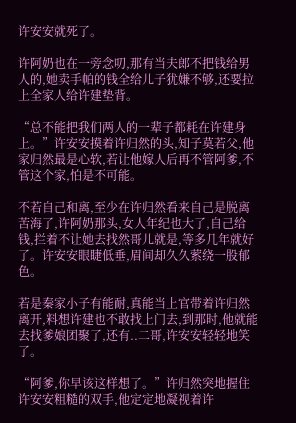许安安就死了。

许阿奶也在一旁念叨,那有当夫郎不把钱给男人的,她卖手帕的钱全给儿子犹嫌不够,还要拉上全家人给许建垫背。

“总不能把我们两人的一辈子都耗在许建身上。”许安安摸着许归然的头,知子莫若父,他家归然最是心软,若让他嫁人后再不管阿爹,不管这个家,怕是不可能。

不若自己和离,至少在许归然看来自己是脱离苦海了,许阿奶那头,女人年纪也大了,自己给钱,拦着不让她去找然哥儿就是,等多几年就好了。许安安眼睫低垂,眉间却久久萦绕一股郁色。

若是秦家小子有能耐,真能当上官带着许归然离开,料想许建也不敢找上门去,到那时,他就能去找爹娘团聚了,还有..二哥,许安安轻轻地笑了。

“阿爹,你早该这样想了。”许归然突地握住许安安粗糙的双手,他定定地凝视着许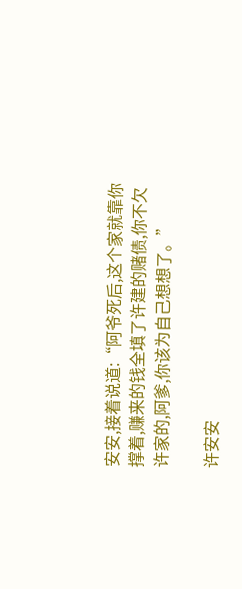安安,接着说道:“阿爷死后,这个家就靠你撑着,赚来的钱全填了许建的赌债,你不欠许家的,阿爹,你该为自己想想了。”

许安安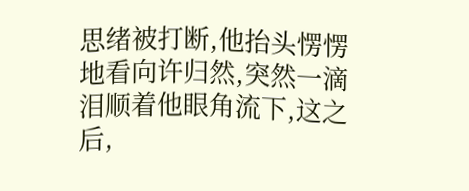思绪被打断,他抬头愣愣地看向许归然,突然一滴泪顺着他眼角流下,这之后,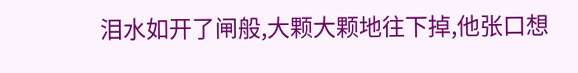泪水如开了闸般,大颗大颗地往下掉,他张口想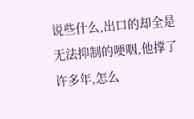说些什么,出口的却全是无法抑制的哽咽,他撑了许多年,怎么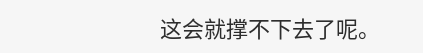这会就撑不下去了呢。